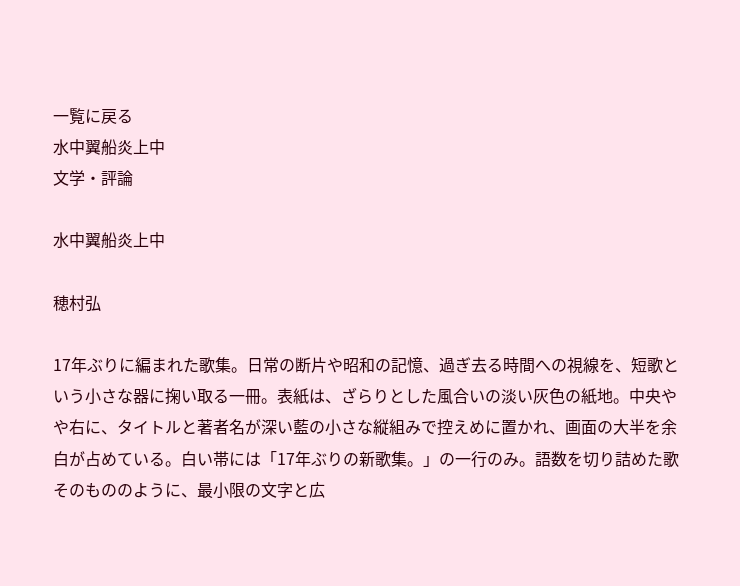一覧に戻る
水中翼船炎上中
文学・評論

水中翼船炎上中

穂村弘

17年ぶりに編まれた歌集。日常の断片や昭和の記憶、過ぎ去る時間への視線を、短歌という小さな器に掬い取る一冊。表紙は、ざらりとした風合いの淡い灰色の紙地。中央やや右に、タイトルと著者名が深い藍の小さな縦組みで控えめに置かれ、画面の大半を余白が占めている。白い帯には「17年ぶりの新歌集。」の一行のみ。語数を切り詰めた歌そのもののように、最小限の文字と広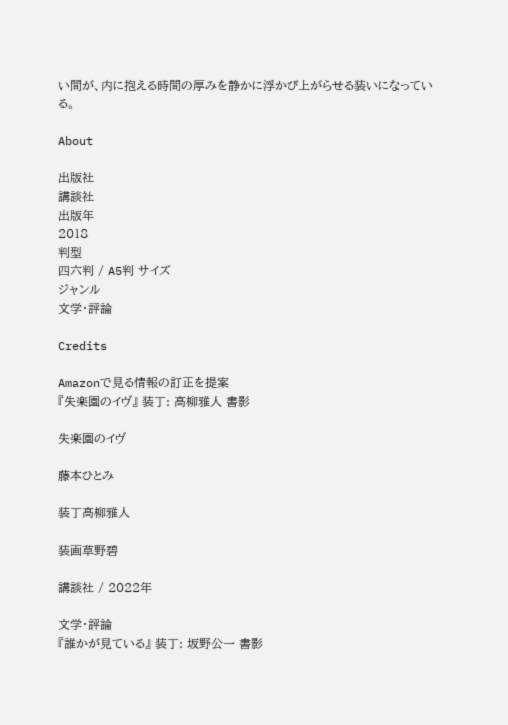い間が、内に抱える時間の厚みを静かに浮かび上がらせる装いになっている。

About

出版社
講談社
出版年
2018
判型
四六判 / A5判 サイズ
ジャンル
文学・評論

Credits

Amazonで見る情報の訂正を提案
『失楽園のイヴ』 装丁: 高柳雅人 書影

失楽園のイヴ

藤本ひとみ

装丁高柳雅人

装画草野碧

講談社 / 2022年

文学・評論
『誰かが見ている』 装丁: 坂野公一 書影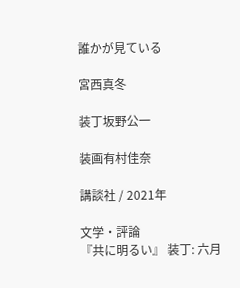誰かが見ている

宮西真冬

装丁坂野公一

装画有村佳奈

講談社 / 2021年

文学・評論
『共に明るい』 装丁: 六月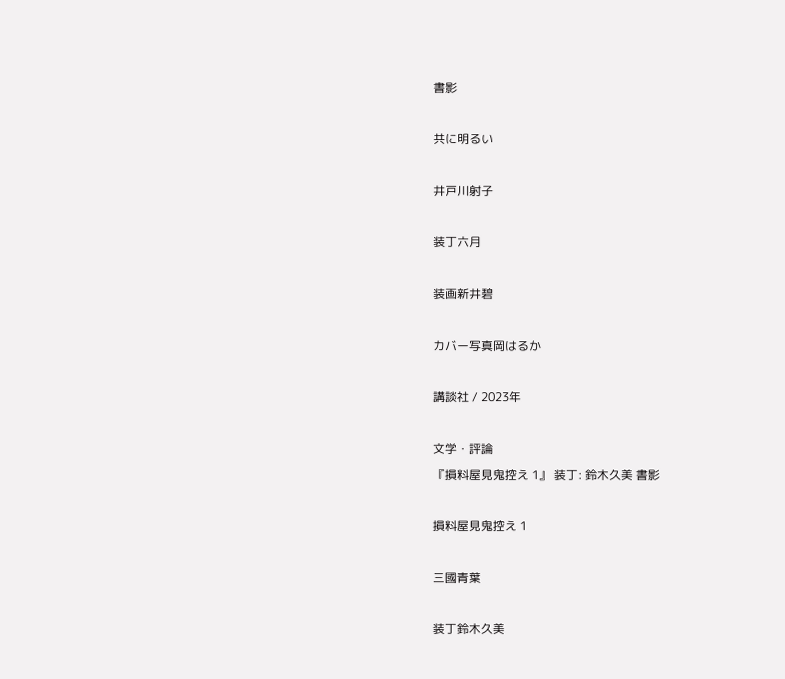書影

共に明るい

井戸川射子

装丁六月

装画新井碧

カバー写真岡はるか

講談社 / 2023年

文学・評論
『損料屋見鬼控え 1』 装丁: 鈴木久美 書影

損料屋見鬼控え 1

三國青葉

装丁鈴木久美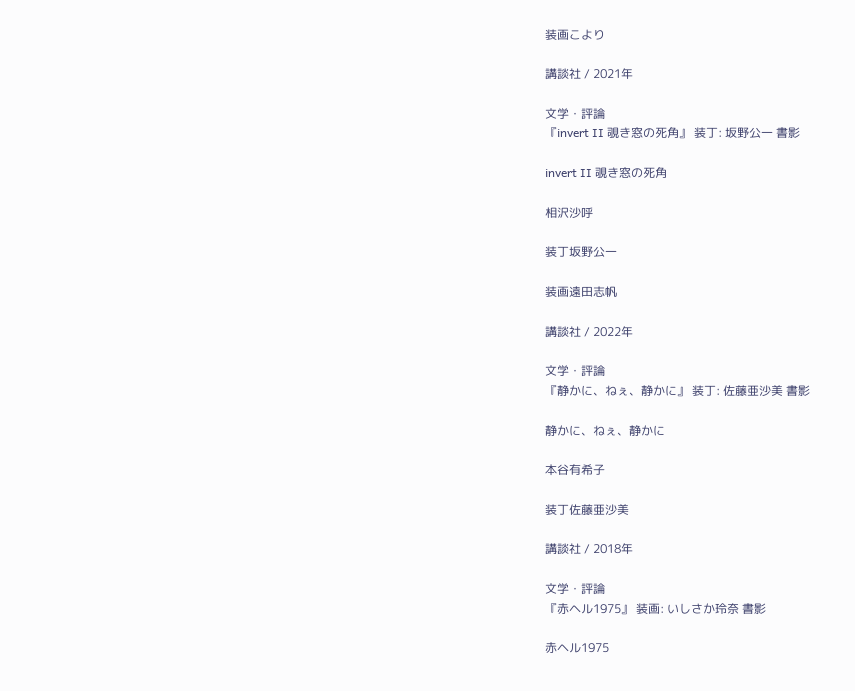装画こより

講談社 / 2021年

文学・評論
『invert II 覗き窓の死角』 装丁: 坂野公一 書影

invert II 覗き窓の死角

相沢沙呼

装丁坂野公一

装画遠田志帆

講談社 / 2022年

文学・評論
『静かに、ねぇ、静かに』 装丁: 佐藤亜沙美 書影

静かに、ねぇ、静かに

本谷有希子

装丁佐藤亜沙美

講談社 / 2018年

文学・評論
『赤ヘル1975』 装画: いしさか玲奈 書影

赤ヘル1975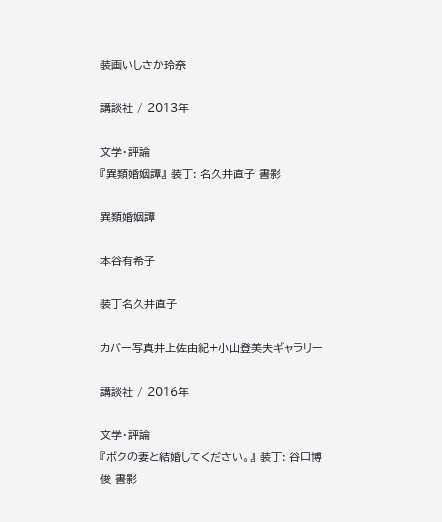装画いしさか玲奈

講談社 / 2013年

文学・評論
『異類婚姻譚』 装丁: 名久井直子 書影

異類婚姻譚

本谷有希子

装丁名久井直子

カバー写真井上佐由紀+小山登美夫ギャラリー

講談社 / 2016年

文学・評論
『ボクの妻と結婚してください。』 装丁: 谷口博俊 書影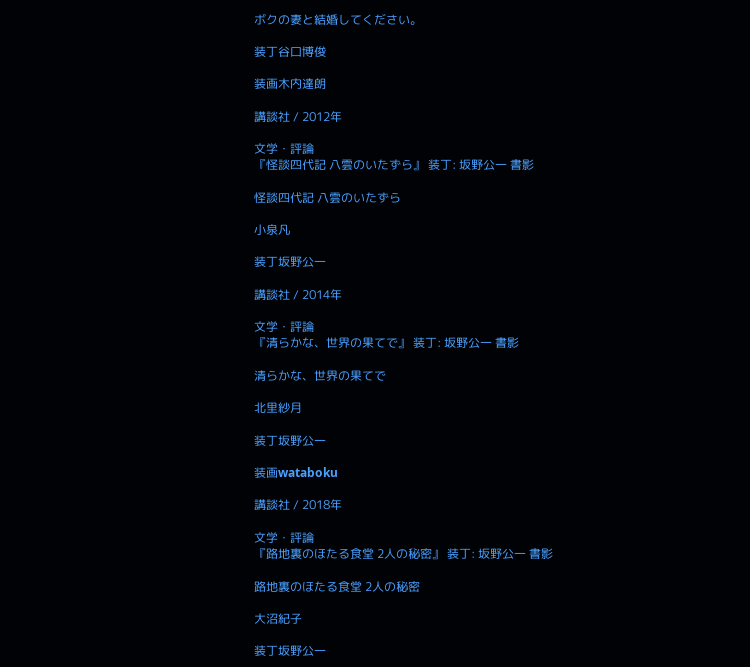ボクの妻と結婚してください。

装丁谷口博俊

装画木内達朗

講談社 / 2012年

文学・評論
『怪談四代記 八雲のいたずら』 装丁: 坂野公一 書影

怪談四代記 八雲のいたずら

小泉凡

装丁坂野公一

講談社 / 2014年

文学・評論
『清らかな、世界の果てで』 装丁: 坂野公一 書影

清らかな、世界の果てで

北里紗月

装丁坂野公一

装画wataboku

講談社 / 2018年

文学・評論
『路地裏のほたる食堂 2人の秘密』 装丁: 坂野公一 書影

路地裏のほたる食堂 2人の秘密

大沼紀子

装丁坂野公一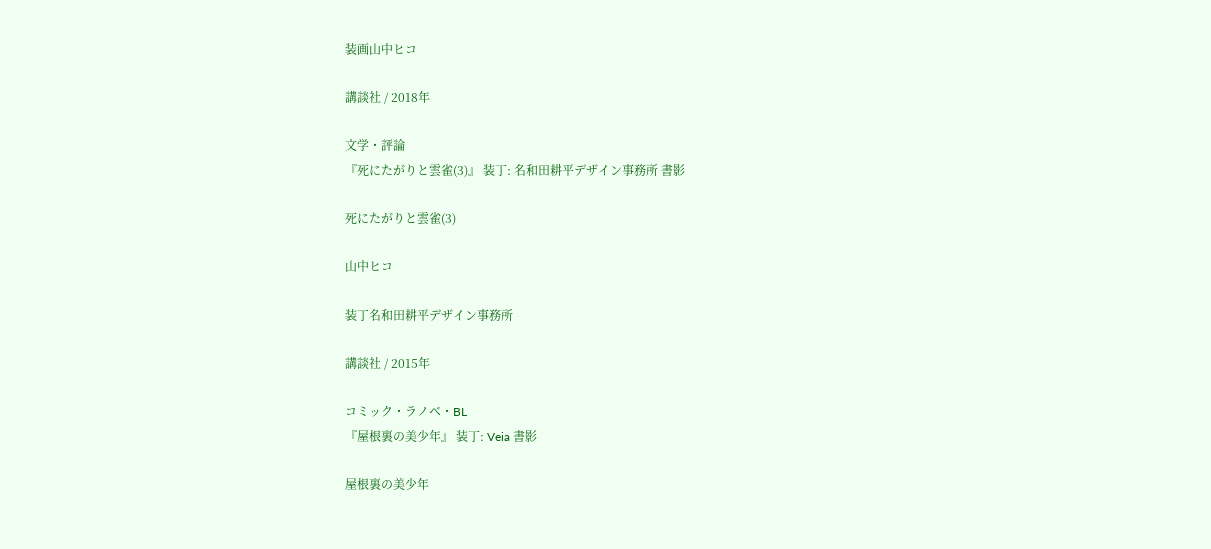装画山中ヒコ

講談社 / 2018年

文学・評論
『死にたがりと雲雀(3)』 装丁: 名和田耕平デザイン事務所 書影

死にたがりと雲雀(3)

山中ヒコ

装丁名和田耕平デザイン事務所

講談社 / 2015年

コミック・ラノベ・BL
『屋根裏の美少年』 装丁: Veia 書影

屋根裏の美少年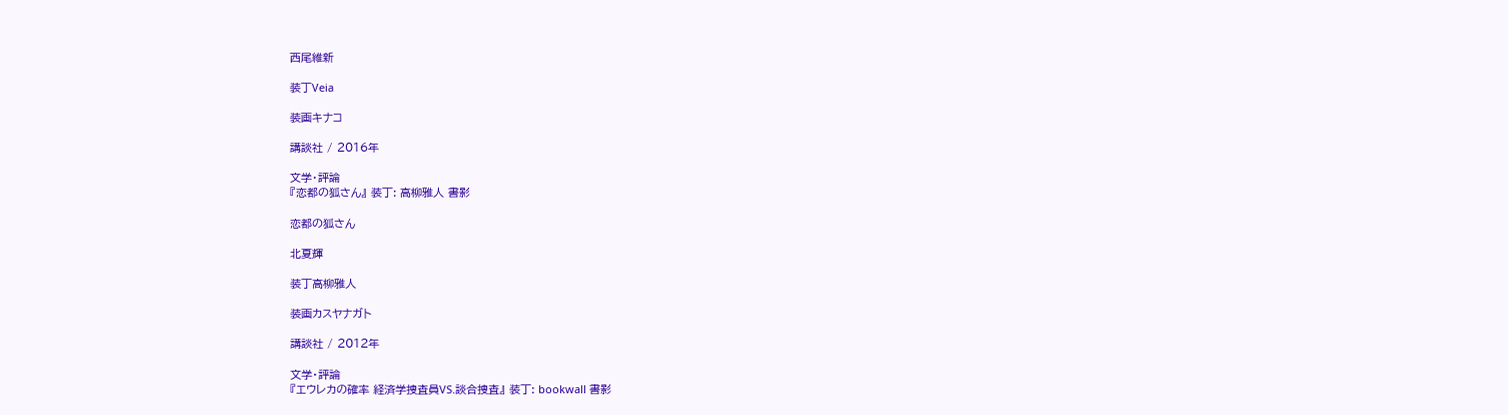西尾維新

装丁Veia

装画キナコ

講談社 / 2016年

文学・評論
『恋都の狐さん』 装丁: 高柳雅人 書影

恋都の狐さん

北夏輝

装丁高柳雅人

装画カスヤナガト

講談社 / 2012年

文学・評論
『エウレカの確率 経済学捜査員VS.談合捜査』 装丁: bookwall 書影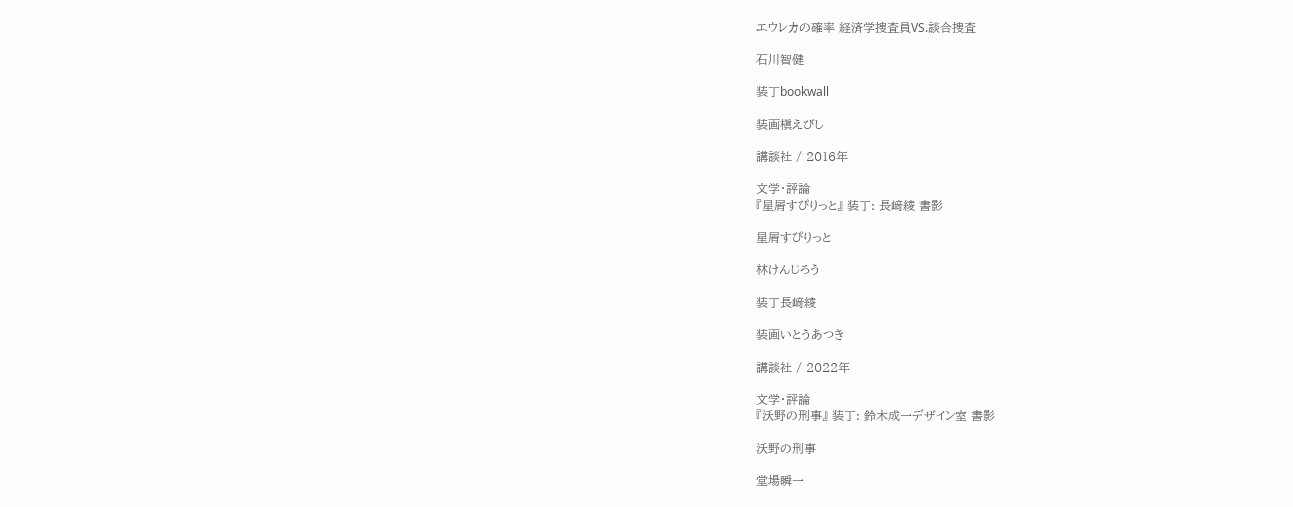エウレカの確率 経済学捜査員VS.談合捜査

石川智健

装丁bookwall

装画槇えびし

講談社 / 2016年

文学・評論
『星屑すぴりっと』 装丁: 長﨑綾 書影

星屑すぴりっと

林けんじろう

装丁長﨑綾

装画いとうあつき

講談社 / 2022年

文学・評論
『沃野の刑事』 装丁: 鈴木成一デザイン室 書影

沃野の刑事

堂場瞬一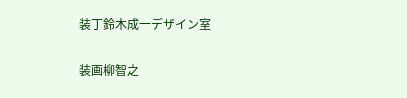装丁鈴木成一デザイン室

装画柳智之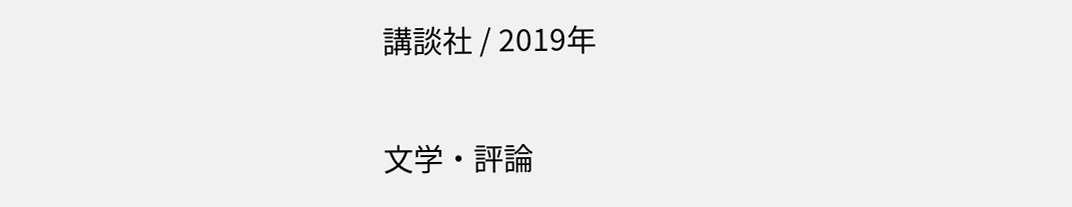講談社 / 2019年

文学・評論